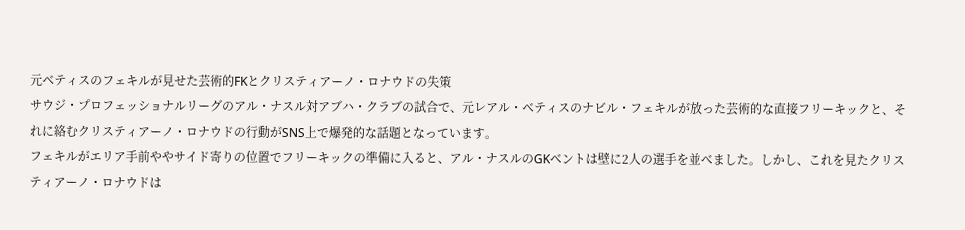元ベティスのフェキルが見せた芸術的FKとクリスティアーノ・ロナウドの失策
サウジ・プロフェッショナルリーグのアル・ナスル対アブハ・クラブの試合で、元レアル・ベティスのナビル・フェキルが放った芸術的な直接フリーキックと、それに絡むクリスティアーノ・ロナウドの行動がSNS上で爆発的な話題となっています。
フェキルがエリア手前ややサイド寄りの位置でフリーキックの準備に入ると、アル・ナスルのGKベントは壁に2人の選手を並べました。しかし、これを見たクリスティアーノ・ロナウドは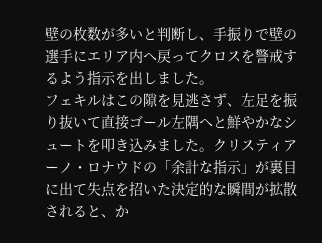壁の枚数が多いと判断し、手振りで壁の選手にエリア内へ戻ってクロスを警戒するよう指示を出しました。
フェキルはこの隙を見逃さず、左足を振り抜いて直接ゴール左隅へと鮮やかなシュートを叩き込みました。クリスティアーノ・ロナウドの「余計な指示」が裏目に出て失点を招いた決定的な瞬間が拡散されると、か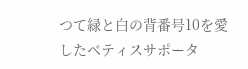つて緑と白の背番号10を愛したベティスサポータ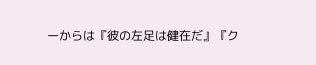ーからは『彼の左足は健在だ』『ク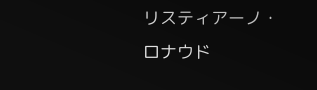リスティアーノ・ロナウド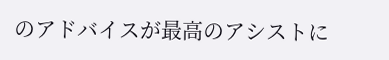のアドバイスが最高のアシストに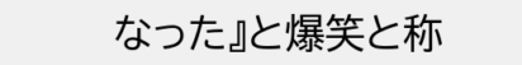なった』と爆笑と称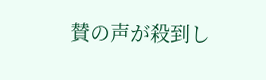賛の声が殺到し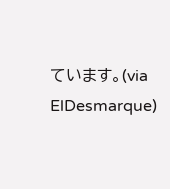ています。(via ElDesmarque)